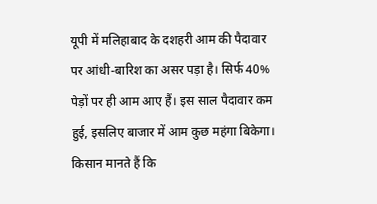यूपी में मलिहाबाद के दशहरी आम की पैदावार पर आंधी-बारिश का असर पड़ा है। सिर्फ 40% पेड़ों पर ही आम आए हैं। इस साल पैदावार कम हुई, इसलिए बाजार में आम कुछ महंगा बिकेगा। किसान मानते हैं कि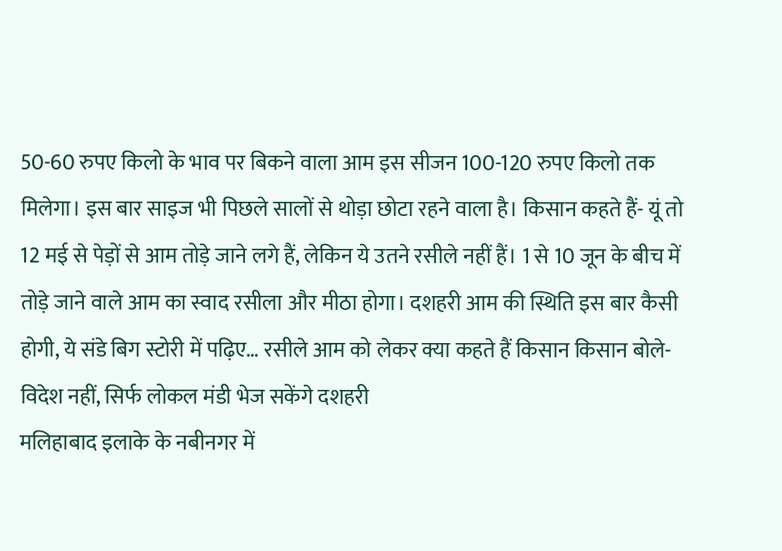50-60 रुपए किलो के भाव पर बिकने वाला आम इस सीजन 100-120 रुपए किलो तक मिलेगा। इस बार साइज भी पिछले सालों से थोड़ा छोटा रहने वाला है। किसान कहते हैं- यूं तो 12 मई से पेड़ों से आम तोड़े जाने लगे हैं, लेकिन ये उतने रसीले नहीं हैं। 1 से 10 जून के बीच में तोड़े जाने वाले आम का स्वाद रसीला और मीठा होगा। दशहरी आम की स्थिति इस बार कैसी होगी, ये संडे बिग स्टोरी में पढ़िए… रसीले आम को लेकर क्या कहते हैं किसान किसान बोले- विदेश नहीं, सिर्फ लोकल मंडी भेज सकेंगे दशहरी
मलिहाबाद इलाके के नबीनगर में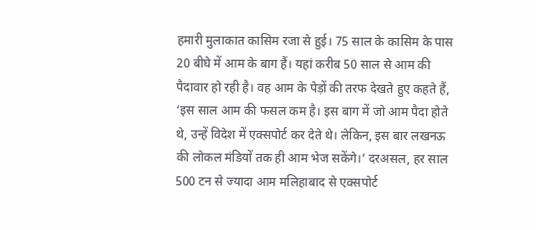हमारी मुलाकात कासिम रजा से हुई। 75 साल के कासिम के पास 20 बीघे में आम के बाग हैं। यहां करीब 50 साल से आम की पैदावार हो रही है। वह आम के पेड़ों की तरफ देखते हुए कहते हैं, ‘इस साल आम की फसल कम है। इस बाग में जो आम पैदा होते थे, उन्हें विदेश में एक्सपोर्ट कर देते थे। लेकिन, इस बार लखनऊ की लोकल मंडियों तक ही आम भेज सकेंगे।’ दरअसल, हर साल 500 टन से ज्यादा आम मलिहाबाद से एक्सपोर्ट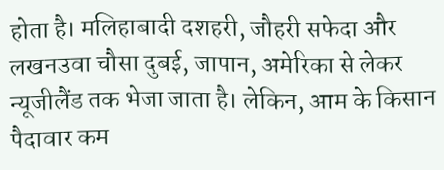होता है। मलिहाबादी दशहरी, जौहरी सफेदा और लखनउवा चौसा दुबई, जापान, अमेरिका से लेकर न्यूजीलैंड तक भेजा जाता है। लेकिन, आम के किसान पैदावार कम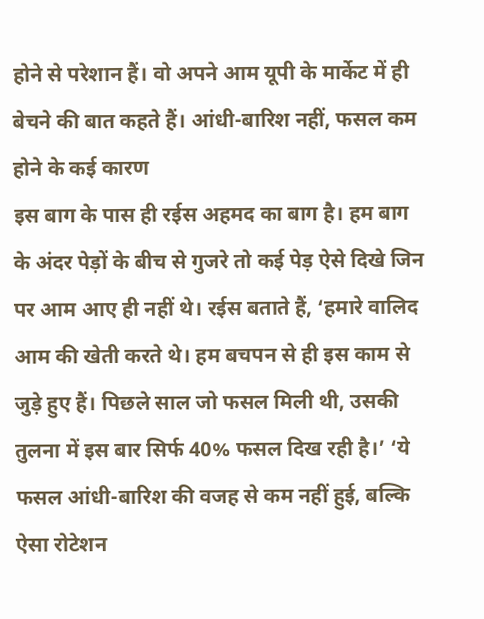होने से परेशान हैं। वो अपने आम यूपी के मार्केट में ही बेचने की बात कहते हैं। आंधी-बारिश नहीं, फसल कम होने के कई कारण
इस बाग के पास ही रईस अहमद का बाग है। हम बाग के अंदर पेड़ों के बीच से गुजरे तो कई पेड़ ऐसे दिखे जिन पर आम आए ही नहीं थे। रईस बताते हैं, ‘हमारे वालिद आम की खेती करते थे। हम बचपन से ही इस काम से जुड़े हुए हैं। पिछले साल जो फसल मिली थी, उसकी तुलना में इस बार सिर्फ 40% फसल दिख रही है।’ ‘ये फसल आंधी-बारिश की वजह से कम नहीं हुई, बल्कि ऐसा रोटेशन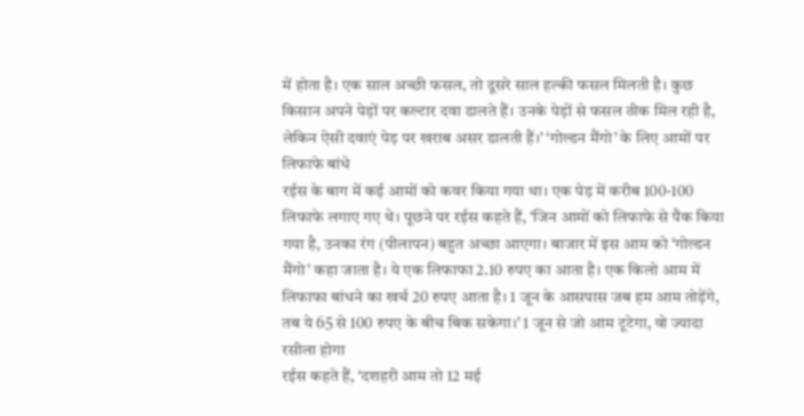में होता है। एक साल अच्छी फसल, तो दूसरे साल हल्की फसल मिलती है। कुछ किसान अपने पेड़ों पर कल्टार दवा डालते हैं। उनके पेड़ों से फसल ठीक मिल रही है, लेकिन ऐसी दवाएं पेड़ पर खराब असर डालती हैं।’ ‘गोल्डन मैंगो’ के लिए आमों पर लिफाफे बांधे
रईस के बाग में कई आमों को कवर किया गया था। एक पेड़ में करीब 100-100 लिफाफे लगाए गए थे। पूछने पर रईस कहते हैं, ‘जिन आमों को लिफाफे से पैक किया गया है, उनका रंग (पीलापन) बहुत अच्छा आएगा। बाजार में इस आम को ‘गोल्डन मैंगो’ कहा जाता है। ये एक लिफाफा 2.10 रुपए का आता है। एक किलो आम में लिफाफा बांधने का खर्च 20 रुपए आता है। 1 जून के आसपास जब हम आम तोड़ेंगे, तब ये 65 से 100 रुपए के बीच बिक सकेगा।’ 1 जून से जो आम टूटेगा, वो ज्यादा रसीला होगा
रईस कहते हैं, ‘दशहरी आम तो 12 मई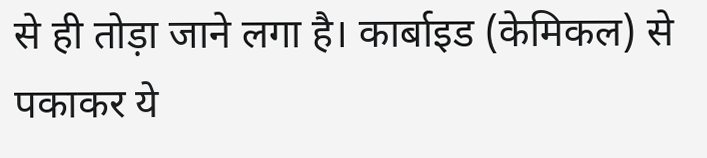से ही तोड़ा जाने लगा है। कार्बाइड (केमिकल) से पकाकर ये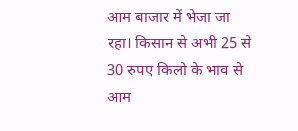आम बाजार में भेजा जा रहा। किसान से अभी 25 से 30 रुपए किलो के भाव से आम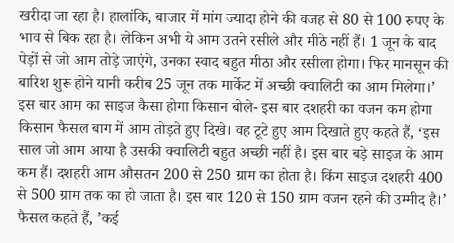खरीदा जा रहा है। हालांकि, बाजार में मांग ज्यादा होने की वजह से 80 से 100 रुपए के भाव से बिक रहा है। लेकिन अभी ये आम उतने रसीले और मीठे नहीं हैं। 1 जून के बाद पेड़ों से जो आम तोड़े जाएंगे, उनका स्वाद बहुत मीठा और रसीला होगा। फिर मानसून की बारिश शुरू होने यानी करीब 25 जून तक मार्केट में अच्छी क्वालिटी का आम मिलेगा।’ इस बार आम का साइज कैसा होगा किसान बोले- इस बार दशहरी का वजन कम होगा
किसान फैसल बाग में आम तोड़ते हुए दिखे। वह टूटे हुए आम दिखाते हुए कहते हैं, ‘इस साल जो आम आया है उसकी क्वालिटी बहुत अच्छी नहीं है। इस बार बड़े साइज के आम कम हैं। दशहरी आम औसतन 200 से 250 ग्राम का होता है। किंग साइज दशहरी 400 से 500 ग्राम तक का हो जाता है। इस बार 120 से 150 ग्राम वजन रहने की उम्मीद है।’ फैसल कहते हैं, ’कई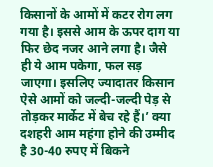किसानों के आमों में कटर रोग लग गया है। इससे आम के ऊपर दाग या फिर छेद नजर आने लगा है। जैसे ही ये आम पकेगा, फल सड़ जाएगा। इसलिए ज्यादातर किसान ऐसे आमों को जल्दी-जल्दी पेड़ से तोड़कर मार्केट में बेच रहे हैं।’ क्या दशहरी आम महंगा होने की उम्मीद है 30-40 रुपए में बिकने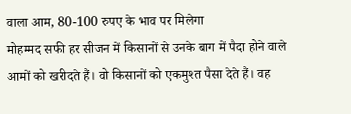वाला आम, 80-100 रुपए के भाव पर मिलेगा
मोहम्मद सफी हर सीजन में किसानों से उनके बाग में पैदा होने वाले आमों को खरीदते हैं। वो किसानों को एकमुश्त पैसा देते हैं। वह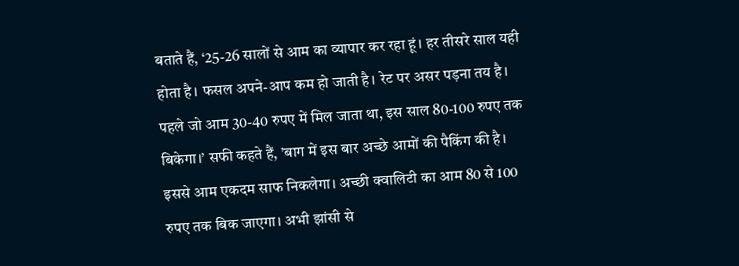बताते हैं, ‘25-26 सालों से आम का व्यापार कर रहा हूं। हर तीसरे साल यही होता है। फसल अपने-आप कम हो जाती है। रेट पर असर पड़ना तय है। पहले जो आम 30-40 रुपए में मिल जाता था, इस साल 80-100 रुपए तक बिकेगा।’ सफी कहते हैं, ’बाग में इस बार अच्छे आमों की पैकिंग की है। इससे आम एकदम साफ निकलेगा। अच्छी क्वालिटी का आम 80 से 100 रुपए तक बिक जाएगा। अभी झांसी से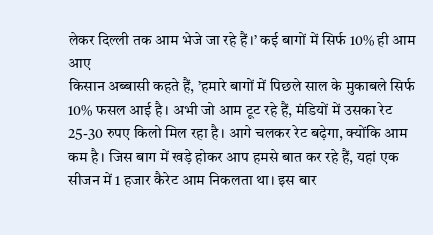लेकर दिल्ली तक आम भेजे जा रहे हैं।’ कई बागों में सिर्फ 10% ही आम आए
किसान अब्बासी कहते हैं, ’हमारे बागों में पिछले साल के मुकाबले सिर्फ 10% फसल आई है। अभी जो आम टूट रहे हैं, मंडियों में उसका रेट 25-30 रुपए किलो मिल रहा है। आगे चलकर रेट बढ़ेगा, क्योंकि आम कम है। जिस बाग में खड़े होकर आप हमसे बात कर रहे हैं, यहां एक सीजन में 1 हजार कैरेट आम निकलता था। इस बार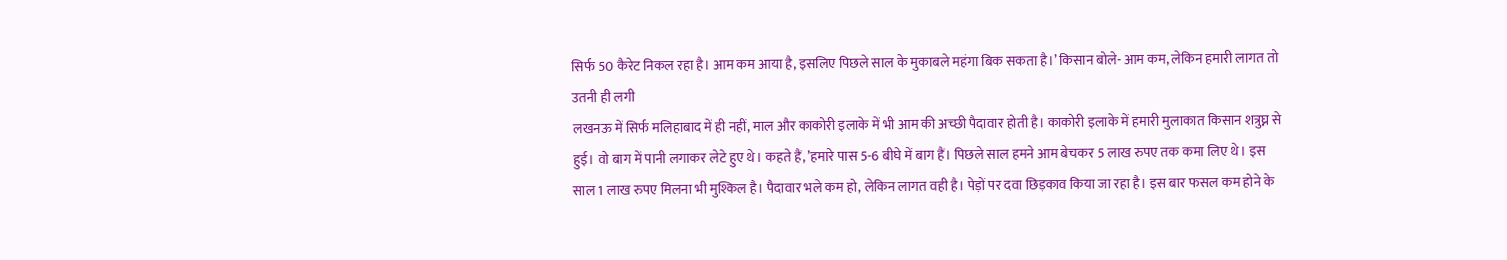सिर्फ 50 कैरेट निकल रहा है। आम कम आया है, इसलिए पिछले साल के मुकाबले महंगा बिक सकता है।’ किसान बोले- आम कम, लेकिन हमारी लागत तो उतनी ही लगी
लखनऊ में सिर्फ मलिहाबाद में ही नहीं, माल और काकोरी इलाके में भी आम की अच्छी पैदावार होती है। काकोरी इलाके में हमारी मुलाकात किसान शत्रुघ्न से हुई। वो बाग में पानी लगाकर लेटे हुए थे। कहते हैं, ’हमारे पास 5-6 बीघे में बाग हैं। पिछले साल हमने आम बेचकर 5 लाख रुपए तक कमा लिए थे। इस साल 1 लाख रुपए मिलना भी मुश्किल है। पैदावार भले कम हो, लेकिन लागत वही है। पेड़ों पर दवा छिड़काव किया जा रहा है। इस बार फसल कम होने के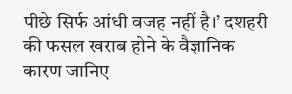पीछे सिर्फ आंधी वजह नहीं है।’ दशहरी की फसल खराब होने के वैज्ञानिक कारण जानिए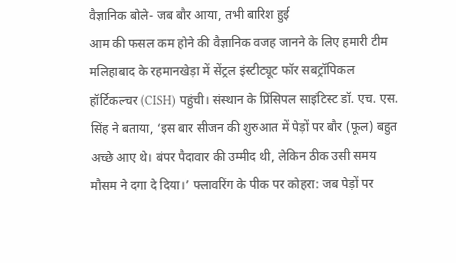वैज्ञानिक बोले- जब बौर आया, तभी बारिश हुई
आम की फसल कम होने की वैज्ञानिक वजह जानने के लिए हमारी टीम मलिहाबाद के रहमानखेड़ा में सेंट्रल इंस्टीट्यूट फॉर सबट्रॉपिकल हॉर्टिकल्चर (CISH) पहुंची। संस्थान के प्रिंसिपल साइंटिस्ट डॉ. एच. एस. सिंह ने बताया, ‘इस बार सीजन की शुरुआत में पेड़ों पर बौर (फूल) बहुत अच्छे आए थे। बंपर पैदावार की उम्मीद थी, लेकिन ठीक उसी समय मौसम ने दगा दे दिया।’ फ्लावरिंग के पीक पर कोहरा: जब पेड़ों पर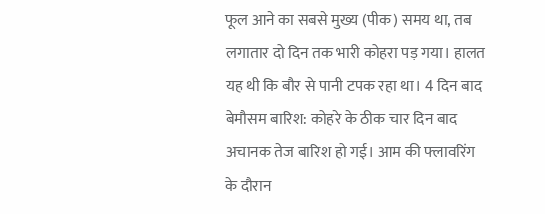फूल आने का सबसे मुख्य (पीक) समय था, तब लगातार दो दिन तक भारी कोहरा पड़ गया। हालत यह थी कि बौर से पानी टपक रहा था। 4 दिन बाद बेमौसम बारिश: कोहरे के ठीक चार दिन बाद अचानक तेज बारिश हो गई। आम की फ्लावरिंग के दौरान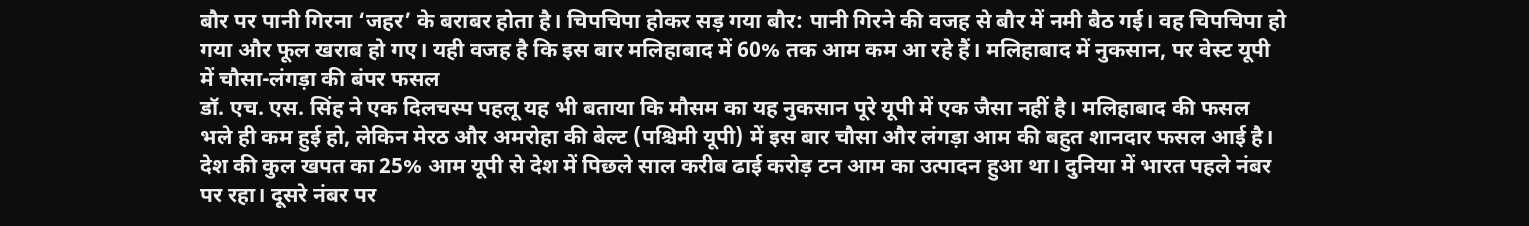बौर पर पानी गिरना ‘जहर’ के बराबर होता है। चिपचिपा होकर सड़ गया बौर: पानी गिरने की वजह से बौर में नमी बैठ गई। वह चिपचिपा हो गया और फूल खराब हो गए। यही वजह है कि इस बार मलिहाबाद में 60% तक आम कम आ रहे हैं। मलिहाबाद में नुकसान, पर वेस्ट यूपी में चौसा-लंगड़ा की बंपर फसल
डॉ. एच. एस. सिंह ने एक दिलचस्प पहलू यह भी बताया कि मौसम का यह नुकसान पूरे यूपी में एक जैसा नहीं है। मलिहाबाद की फसल भले ही कम हुई हो, लेकिन मेरठ और अमरोहा की बेल्ट (पश्चिमी यूपी) में इस बार चौसा और लंगड़ा आम की बहुत शानदार फसल आई है। देश की कुल खपत का 25% आम यूपी से देश में पिछले साल करीब ढाई करोड़ टन आम का उत्पादन हुआ था। दुनिया में भारत पहले नंबर पर रहा। दूसरे नंबर पर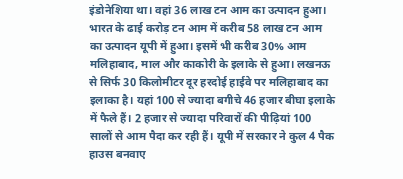इंडोनेशिया था। वहां 36 लाख टन आम का उत्पादन हुआ। भारत के ढाई करोड़ टन आम में करीब 58 लाख टन आम का उत्पादन यूपी में हुआ। इसमें भी करीब 30% आम मलिहाबाद, माल और काकोरी के इलाके से हुआ। लखनऊ से सिर्फ 30 किलोमीटर दूर हरदोई हाईवे पर मलिहाबाद का इलाका है। यहां 100 से ज्यादा बगीचे 46 हजार बीघा इलाके में फैले हैं। 2 हजार से ज्यादा परिवारों की पीढ़ियां 100 सालों से आम पैदा कर रही हैं। यूपी में सरकार ने कुल 4 पैक हाउस बनवाए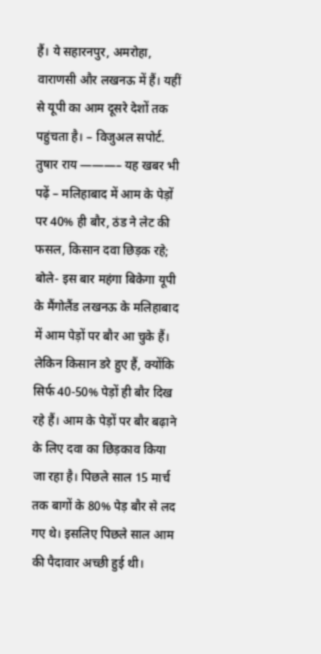हैं। ये सहारनपुर, अमरोहा, वाराणसी और लखनऊ में हैं। यहीं से यूपी का आम दूसरे देशों तक पहुंचता है। – विजुअल सपोर्ट. तुषार राय ———– यह खबर भी पढ़ें – मलिहाबाद में आम के पेड़ों पर 40% ही बौर, ठंड ने लेट की फसल, किसान दवा छिड़क रहे; बोले- इस बार महंगा बिकेगा यूपी के मैंगोलैंड लखनऊ के मलिहाबाद में आम पेड़ों पर बौर आ चुके हैं। लेकिन किसान डरे हुए हैं, क्योंकि सिर्फ 40-50% पेड़ों ही बौर दिख रहे हैं। आम के पेड़ों पर बौर बढ़ाने के लिए दवा का छिड़काव किया जा रहा है। पिछले साल 15 मार्च तक बागों के 80% पेड़ बौर से लद गए थे। इसलिए पिछले साल आम की पैदावार अच्छी हुई थी।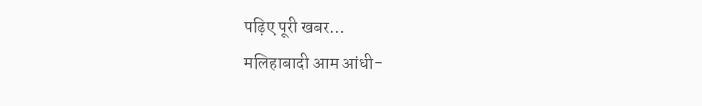पढ़िए पूरी खबर…
मलिहाबादी आम आंधी-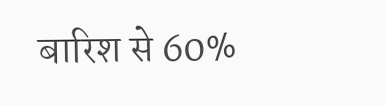बारिश से 60%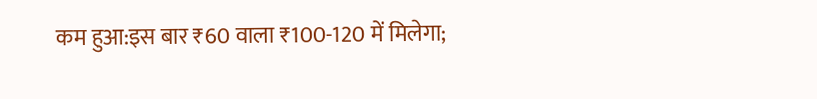कम हुआ:इस बार ₹60 वाला ₹100-120 में मिलेगा;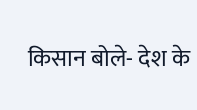किसान बोले- देश के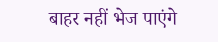बाहर नहीं भेज पाएंगे